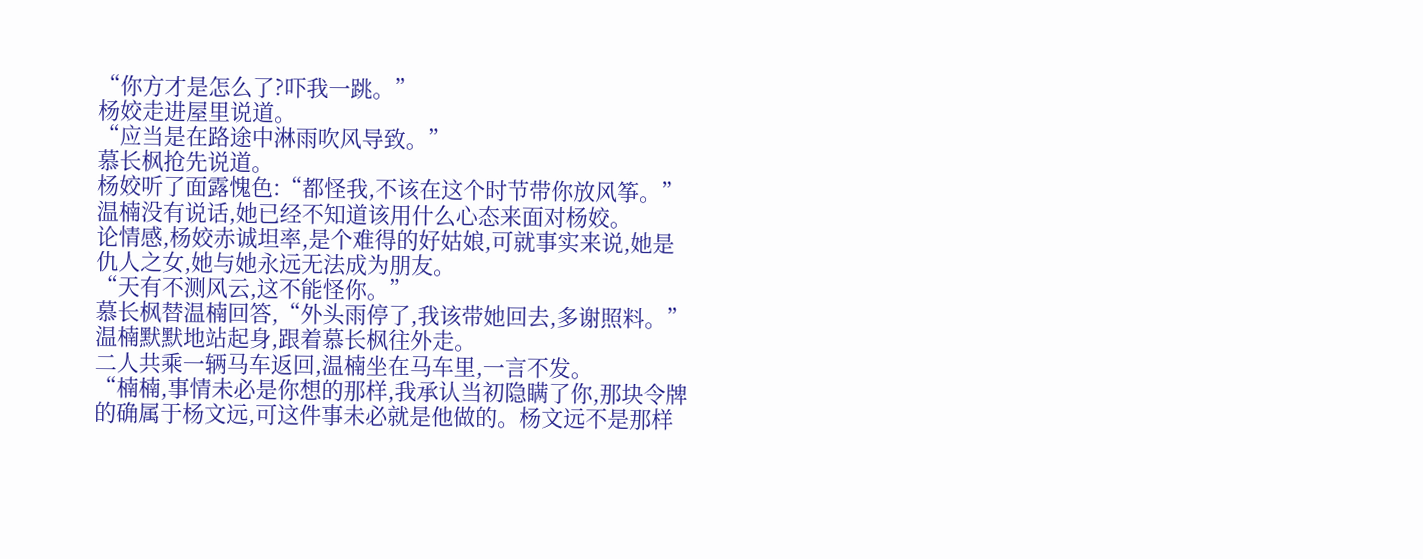“你方才是怎么了?吓我一跳。”
杨姣走进屋里说道。
“应当是在路途中淋雨吹风导致。”
慕长枫抢先说道。
杨姣听了面露愧色:“都怪我,不该在这个时节带你放风筝。”
温楠没有说话,她已经不知道该用什么心态来面对杨姣。
论情感,杨姣赤诚坦率,是个难得的好姑娘,可就事实来说,她是仇人之女,她与她永远无法成为朋友。
“天有不测风云,这不能怪你。”
慕长枫替温楠回答,“外头雨停了,我该带她回去,多谢照料。”
温楠默默地站起身,跟着慕长枫往外走。
二人共乘一辆马车返回,温楠坐在马车里,一言不发。
“楠楠,事情未必是你想的那样,我承认当初隐瞒了你,那块令牌的确属于杨文远,可这件事未必就是他做的。杨文远不是那样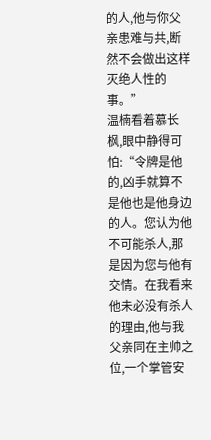的人,他与你父亲患难与共,断然不会做出这样灭绝人性的事。”
温楠看着慕长枫,眼中静得可怕:“令牌是他的,凶手就算不是他也是他身边的人。您认为他不可能杀人,那是因为您与他有交情。在我看来他未必没有杀人的理由,他与我父亲同在主帅之位,一个掌管安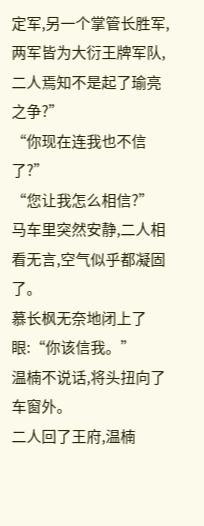定军,另一个掌管长胜军,两军皆为大衍王牌军队,二人焉知不是起了瑜亮之争?”
“你现在连我也不信了?”
“您让我怎么相信?”
马车里突然安静,二人相看无言,空气似乎都凝固了。
慕长枫无奈地闭上了眼:“你该信我。”
温楠不说话,将头扭向了车窗外。
二人回了王府,温楠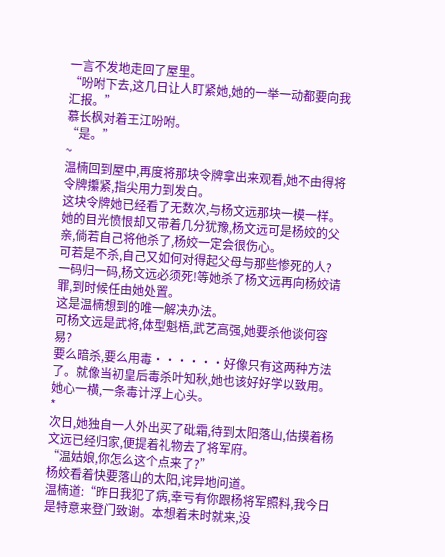一言不发地走回了屋里。
“吩咐下去,这几日让人盯紧她,她的一举一动都要向我汇报。”
慕长枫对着王江吩咐。
“是。”
~
温楠回到屋中,再度将那块令牌拿出来观看,她不由得将令牌攥紧,指尖用力到发白。
这块令牌她已经看了无数次,与杨文远那块一模一样。
她的目光愤恨却又带着几分犹豫,杨文远可是杨姣的父亲,倘若自己将他杀了,杨姣一定会很伤心。
可若是不杀,自己又如何对得起父母与那些惨死的人?
一码归一码,杨文远必须死!等她杀了杨文远再向杨姣请罪,到时候任由她处置。
这是温楠想到的唯一解决办法。
可杨文远是武将,体型魁梧,武艺高强,她要杀他谈何容易?
要么暗杀,要么用毒······好像只有这两种方法了。就像当初皇后毒杀叶知秋,她也该好好学以致用。
她心一横,一条毒计浮上心头。
*
次日,她独自一人外出买了砒霜,待到太阳落山,估摸着杨文远已经归家,便提着礼物去了将军府。
“温姑娘,你怎么这个点来了?”
杨姣看着快要落山的太阳,诧异地问道。
温楠道:“昨日我犯了病,幸亏有你跟杨将军照料,我今日是特意来登门致谢。本想着未时就来,没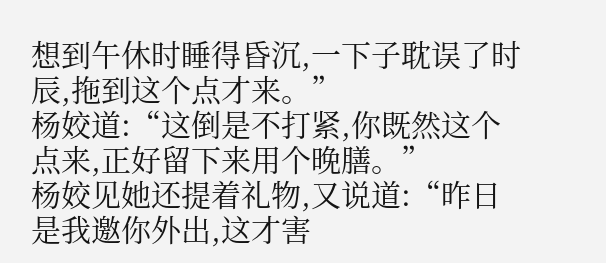想到午休时睡得昏沉,一下子耽误了时辰,拖到这个点才来。”
杨姣道:“这倒是不打紧,你既然这个点来,正好留下来用个晚膳。”
杨姣见她还提着礼物,又说道:“昨日是我邀你外出,这才害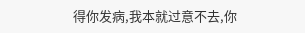得你发病,我本就过意不去,你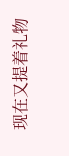现在又提着礼物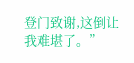登门致谢,这倒让我难堪了。”